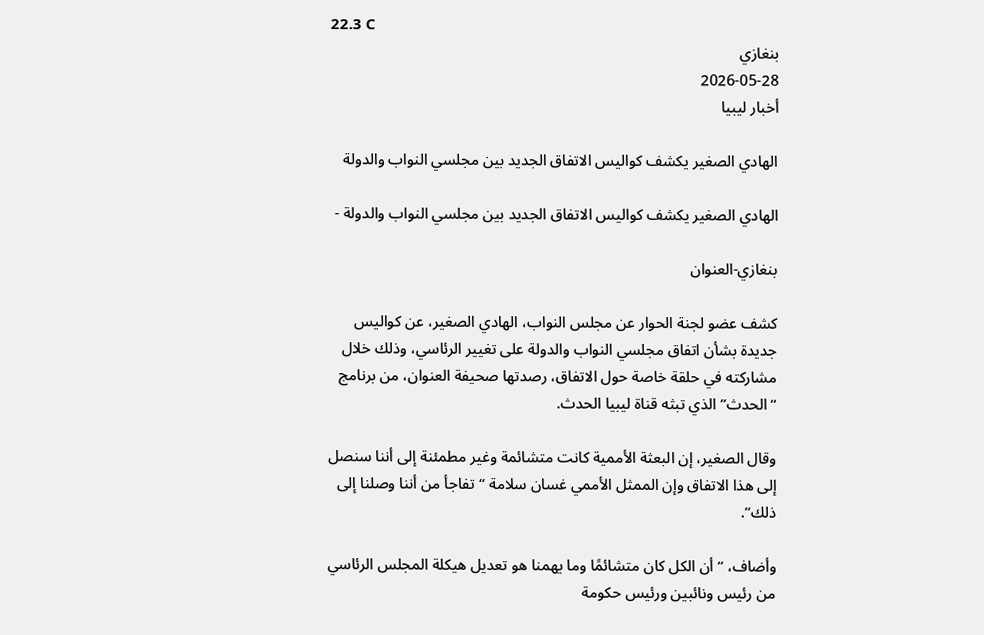22.3 C
بنغازي
2026-05-28
أخبار ليبيا

الهادي الصغير يكشف كواليس الاتفاق الجديد بين مجلسي النواب والدولة

الهادي الصغير يكشف كواليس الاتفاق الجديد بين مجلسي النواب والدولة -

بنغازي-العنوان

كشف عضو لجنة الحوار عن مجلس النواب، الهادي الصغير، عن كواليس جديدة بشأن اتفاق مجلسي النواب والدولة على تغيير الرئاسي، وذلك خلال مشاركته في حلقة خاصة حول الاتفاق، رصدتها صحيفة العنوان، من برنامج “الحدث” الذي تبثه قناة ليبيا الحدث.

وقال الصغير، إن البعثة الأممية كانت متشائمة وغير مطمئنة إلى أننا سنصل إلى هذا الاتفاق وإن الممثل الأممي غسان سلامة “تفاجأ من أننا وصلنا إلى ذلك”.

وأضاف، “أن الكل كان متشائمًا وما يهمنا هو تعديل هيكلة المجلس الرئاسي من رئيس ونائبين ورئيس حكومة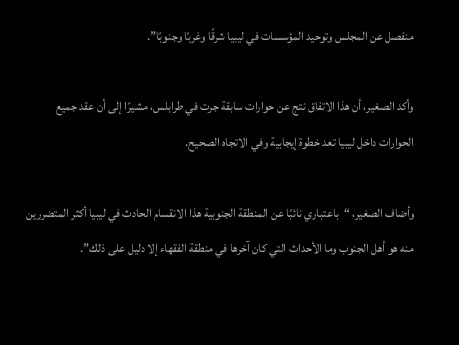منفصل عن المجلس وتوحيد المؤسسات في ليبيا شرقًا وغربًا وجنوبًا”.

وأكد الصغير، أن هذا الاتفاق نتج عن حوارات سابقة جرت في طرابلس، مشيرًا إلى أن عقد جميع الحوارات داخل ليبيا تعد خطوة إيجابية وفي الاتجاه الصحيح.

وأضاف الصغير، “باعتباري نائبًا عن المنطقة الجنوبية هذا الانقسام الحادث في ليبيا أكثر المتضررين منه هو أهل الجنوب وما الأحداث التي كان آخرها في منطقة الفقهاء إلا دليل على ذلك”.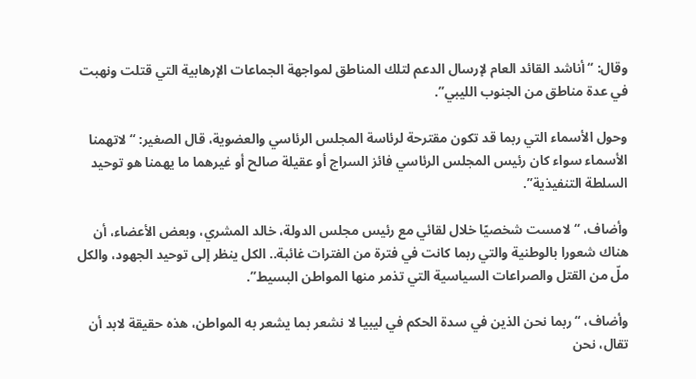وقال: “أناشد القائد العام لإرسال الدعم لتلك المناطق لمواجهة الجماعات الإرهابية التي قتلت ونهبت في عدة مناطق من الجنوب الليبي”.

وحول الأسماء التي ربما قد تكون مقترحة لرئاسة المجلس الرئاسي والعضوية، قال الصغير: “لاتهمنا الأسماء سواء كان رئيس المجلس الرئاسي فائز السراج أو عقيلة صالح أو غيرهما ما يهمنا هو توحيد السلطة التنفيذية”.

وأضاف، “لامست شخصيًا خلال لقائي مع رئيس مجلس الدولة، خالد المشري، وبعض الأعضاء، أن هناك شعورا بالوطنية والتي ربما كانت في فترة من الفترات غائبة.. الكل ينظر إلى توحيد الجهود، والكل ملّ من القتل والصراعات السياسية التي تذمر منها المواطن البسيط”.

وأضاف، “ربما نحن الذين في سدة الحكم في ليبيا لا نشعر بما يشعر به المواطن، هذه حقيقة لابد أن تقال، نحن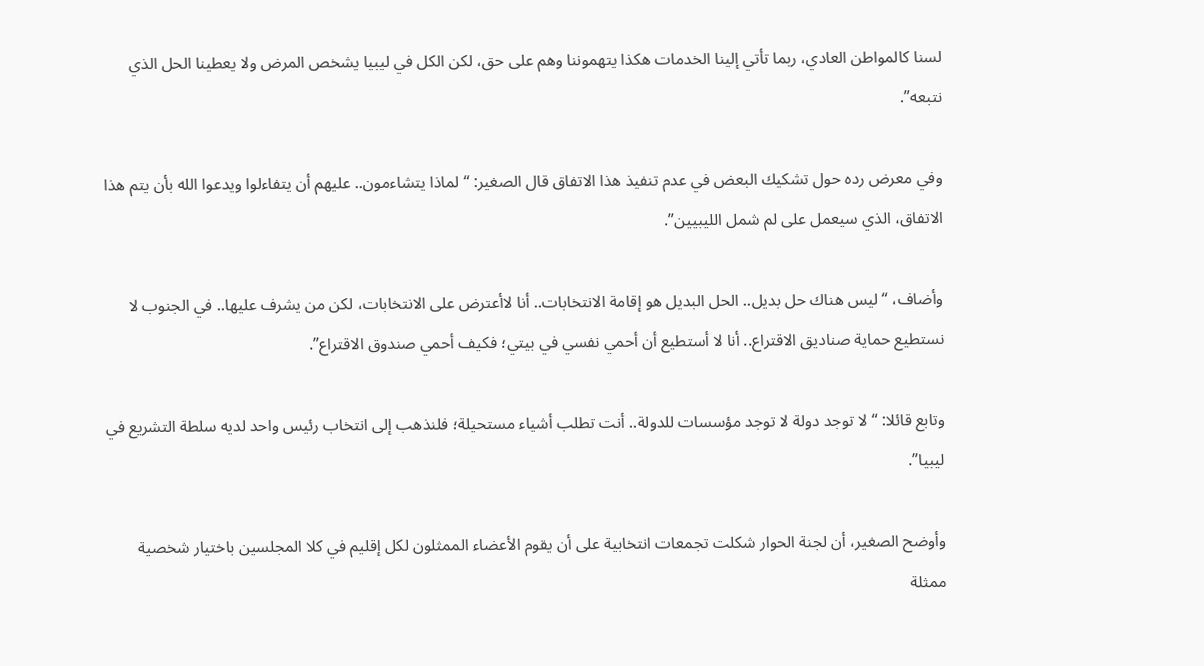لسنا كالمواطن العادي، ربما تأتي إلينا الخدمات هكذا يتهموننا وهم على حق، لكن الكل في ليبيا يشخص المرض ولا يعطينا الحل الذي نتبعه”.

وفي معرض رده حول تشكيك البعض في عدم تنفيذ هذا الاتفاق قال الصغير: “لماذا يتشاءمون.. عليهم أن يتفاءلوا ويدعوا الله بأن يتم هذا الاتفاق، الذي سيعمل على لم شمل الليبيين”.

وأضاف، “ليس هناك حل بديل.. الحل البديل هو إقامة الانتخابات.. أنا لاأعترض على الانتخابات، لكن من يشرف عليها.. في الجنوب لا نستطيع حماية صناديق الاقتراع.. أنا لا أستطيع أن أحمي نفسي في بيتي؛ فكيف أحمي صندوق الاقتراع”.

وتابع قائلا: “لا توجد دولة لا توجد مؤسسات للدولة.. أنت تطلب أشياء مستحيلة؛ فلنذهب إلى انتخاب رئيس واحد لديه سلطة التشريع في ليبيا”.

وأوضح الصغير، أن لجنة الحوار شكلت تجمعات انتخابية على أن يقوم الأعضاء الممثلون لكل إقليم في كلا المجلسين باختيار شخصية ممثلة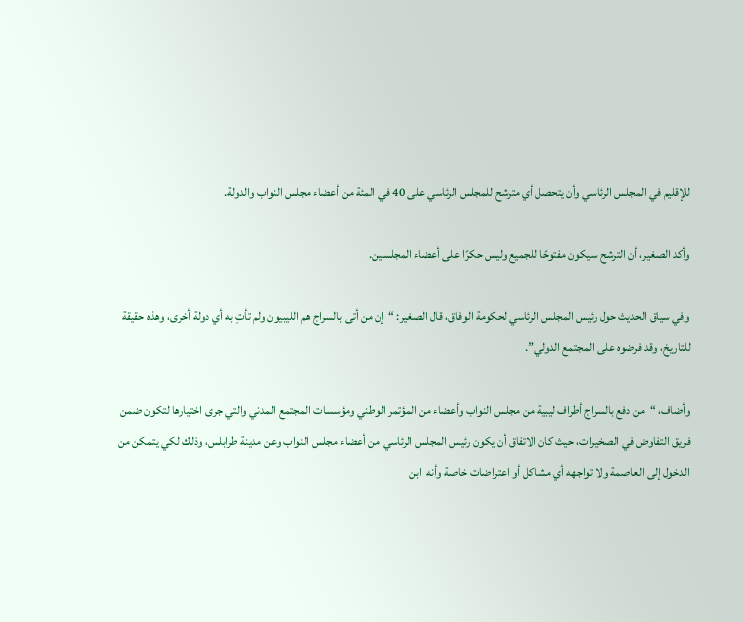للإقليم في المجلس الرئاسي وأن يتحصل أي مترشح للمجلس الرئاسي على 40 في المئة من أعضاء مجلس النواب والدولة.

وأكد الصغير، أن الترشح سيكون مفتوحًا للجميع وليس حكرًا على أعضاء المجلسين.

وفي سياق الحديث حول رئيس المجلس الرئاسي لحكومة الوفاق، قال الصغير: “إن من أتى بالسراج هم الليبيون ولم تأتِ به أي دولة أخرى، وهذه حقيقة للتاريخ، وقد فرضوه على المجتمع الدولي”.

وأضاف، “من دفع بالسراج أطراف ليبية من مجلس النواب وأعضاء من المؤتمر الوطني ومؤسسات المجتمع المدني والتي جرى اختيارها لتكون ضمن فريق التفاوض في الصخيرات، حيث كان الاتفاق أن يكون رئيس المجلس الرئاسي من أعضاء مجلس النواب وعن مدينة طرابلس، وذلك لكي يتمكن من الدخول إلى العاصمة ولا تواجهه أي مشاكل أو اعتراضات خاصة وأنه  ابن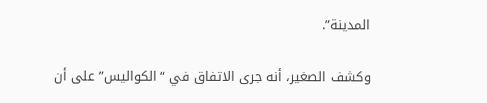المدينة”.

وكشف الصغير، أنه جرى الاتفاق في “الكواليس” على أن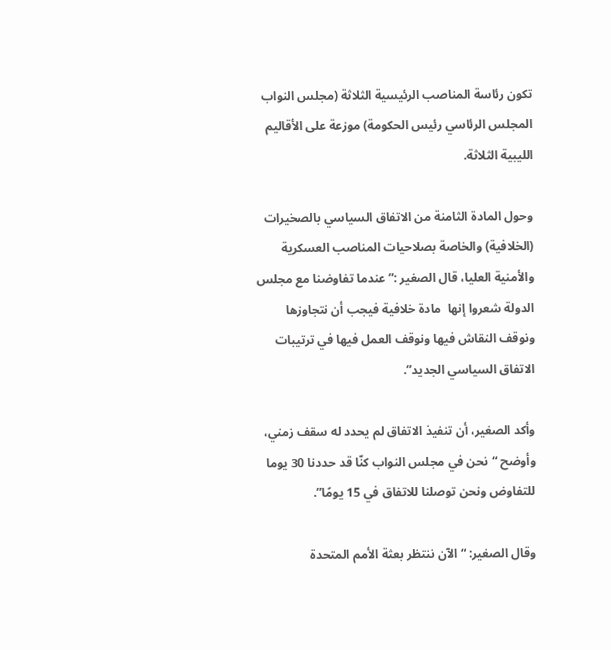تكون رئاسة المناصب الرئيسية الثلاثة (مجلس النواب المجلس الرئاسي رئيس الحكومة) موزعة على الأقاليم الليبية الثلاثة.

وحول المادة الثامنة من الاتفاق السياسي بالصخيرات (الخلافية) والخاصة بصلاحيات المناصب العسكرية والأمنية العليا، قال الصغير :”عندما تفاوضنا مع مجلس الدولة شعروا إنها  مادة خلافية فيجب أن نتجاوزها ونوقف النقاش فيها ونوقف العمل فيها في ترتيبات الاتفاق السياسي الجديد”.

وأكد الصغير، أن تنفيذ الاتفاق لم يحدد له سقف زمني، وأوضح “نحن في مجلس النواب كنّا قد حددنا 30 يوما للتفاوض ونحن توصلنا للاتفاق في 15 يومًا”.

وقال الصغير: “الآن ننتظر بعثة الأمم المتحدة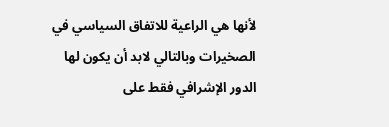لأنها هي الراعية للاتفاق السياسي في الصخيرات وبالتالي لابد أن يكون لها الدور الإشرافي فقط على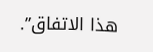هذا الاتفاق”.